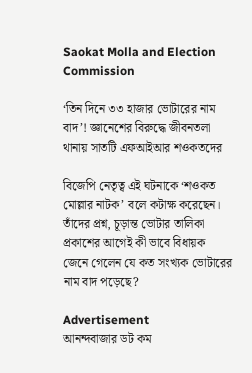Saokat Molla and Election Commission

‘তিন দিনে ৩৩ হাজার ভোটারের নাম বাদ’! জ্ঞানেশের বিরুদ্ধে জীবনতলা থানায় সাতটি এফআইআর শওকতদের

বিজেপি নেতৃত্ব এই ঘটনাকে ‘শওকত মোল্লার নাটক’ বলে কটাক্ষ করেছেন। তাঁদের প্রশ্ন, চূড়ান্ত ভোটার তালিকা প্রকাশের আগেই কী ভাবে বিধায়ক জেনে গেলেন যে কত সংখ্যক ভোটারের নাম বাদ পড়েছে?

Advertisement
আনন্দবাজার ডট কম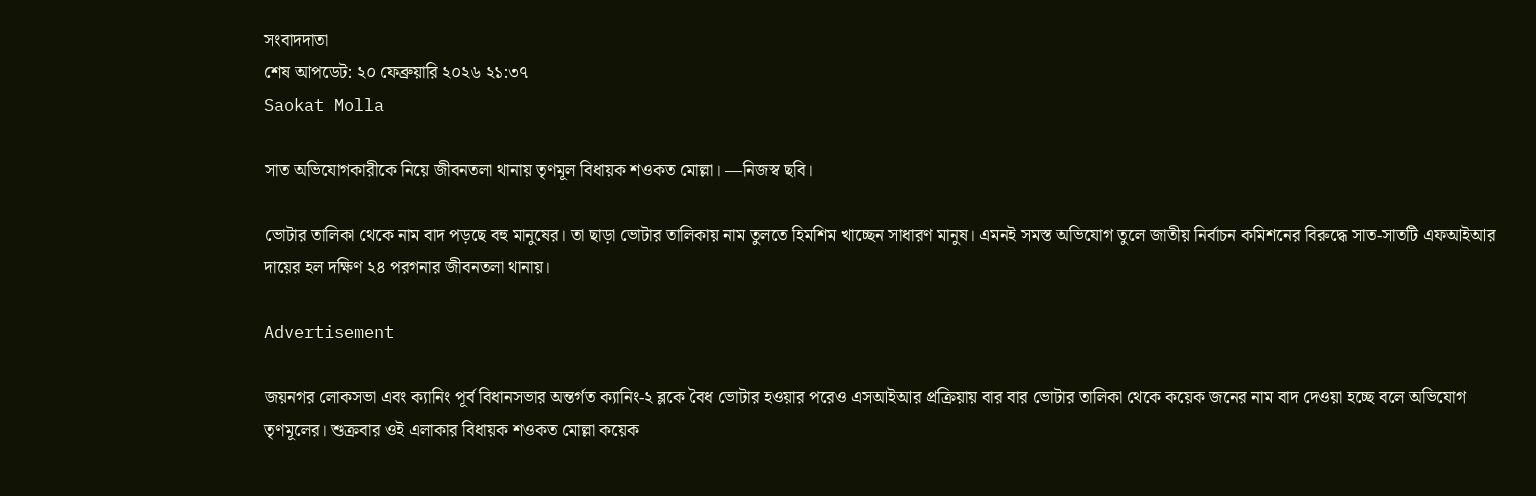সংবাদদাতা
শেষ আপডেট: ২০ ফেব্রুয়ারি ২০২৬ ২১:৩৭
Saokat Molla

সাত অভিযোগকারীকে নিয়ে জীবনতলা থানায় তৃণমূল বিধায়ক শওকত মোল্লা। —নিজস্ব ছবি।

ভোটার তালিকা থেকে নাম বাদ পড়ছে বহু মানুষের। তা ছাড়া ভোটার তালিকায় নাম তুলতে হিমশিম খাচ্ছেন সাধারণ মানুষ। এমনই সমস্ত অভিযোগ তুলে জাতীয় নির্বাচন কমিশনের বিরুদ্ধে সাত-সাতটি এফআইআর দায়ের হল দক্ষিণ ২৪ পরগনার জীবনতলা থানায়।

Advertisement

জয়নগর লোকসভা এবং ক্যানিং পূর্ব বিধানসভার অন্তর্গত ক্যানিং-২ ব্লকে বৈধ ভোটার হওয়ার পরেও এসআইআর প্রক্রিয়ায় বার বার ভোটার তালিকা থেকে কয়েক জনের নাম বাদ দেওয়া হচ্ছে বলে অভিযোগ তৃণমূলের। শুক্রবার ওই এলাকার বিধায়ক শওকত মোল্লা কয়েক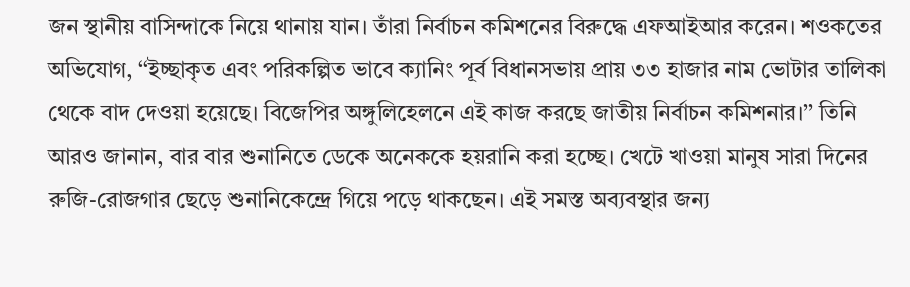জন স্থানীয় বাসিন্দাকে নিয়ে থানায় যান। তাঁরা নির্বাচন কমিশনের বিরুদ্ধে এফআইআর করেন। শওকতের অভিযোগ, ‘‘ইচ্ছাকৃত এবং পরিকল্পিত ভাবে ক্যানিং পূর্ব বিধানসভায় প্রায় ৩৩ হাজার নাম ভোটার তালিকা থেকে বাদ দেওয়া হয়েছে। বিজেপির অঙ্গুলিহেলনে এই কাজ করছে জাতীয় নির্বাচন কমিশনার।’’ তিনি আরও জানান, বার বার শুনানিতে ডেকে অনেককে হয়রানি করা হচ্ছে। খেটে খাওয়া মানুষ সারা দিনের রুজি-রোজগার ছেড়ে শুনানিকেন্দ্রে গিয়ে পড়ে থাকছেন। এই সমস্ত অব্যবস্থার জন্য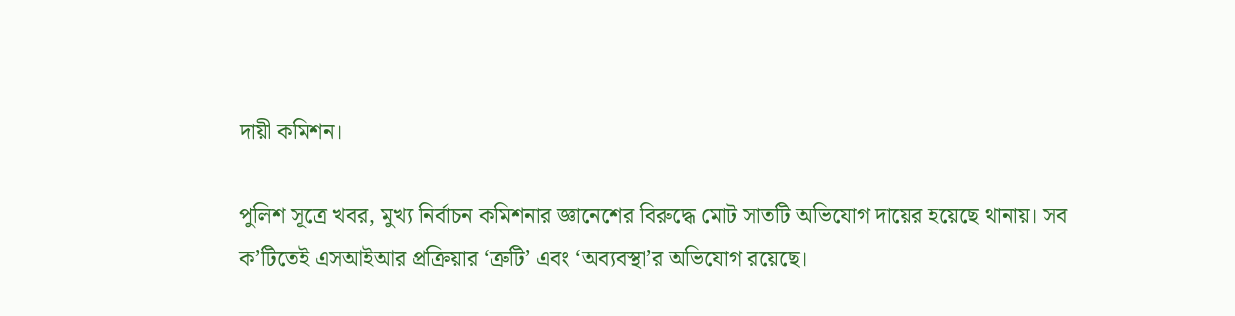দায়ী কমিশন।

পুলিশ সূত্রে খবর, মুখ্য নির্বাচন কমিশনার জ্ঞানেশের বিরুদ্ধে মোট সাতটি অভিযোগ দায়ের হয়েছে থানায়। সব ক’টিতেই এসআইআর প্রক্রিয়ার ‘ত্রুটি’ এবং ‘অব্যবস্থা’র অভিযোগ রয়েছে।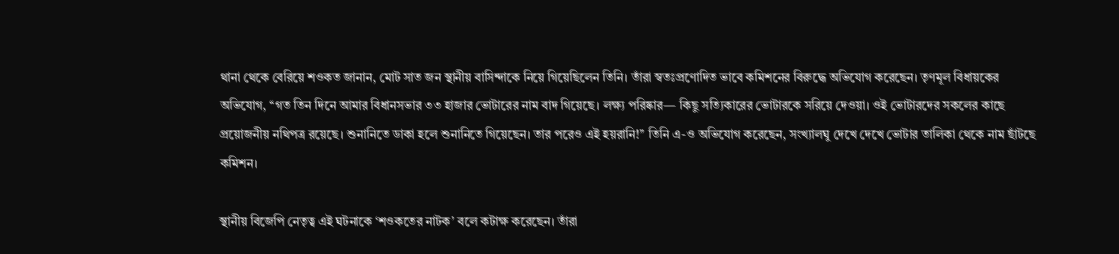থানা থেকে বেরিয়ে শওকত জানান, মোট সাত জন স্থানীয় বাসিন্দাকে নিয়ে গিয়েছিলেন তিনি। তাঁরা স্বতঃপ্রণোদিত ভাবে কমিশনের বিরুদ্ধে অভিযোগ করেছেন। তৃণমূল বিধায়কের অভিযোগ, ‘‘গত তিন দিনে আমার বিধানসভার ৩৩ হাজার ভোটারের নাম বাদ গিয়েছে। লক্ষ্য পরিষ্কার— কিছু সত্যিকারের ভোটারকে সরিয়ে দেওয়া। ওই ভোটারদের সকলের কাছে প্রয়োজনীয় নথিপত্র রয়েছে। শুনানিতে ডাকা হলে শুনানিতে গিয়েছেন। তার পরেও এই হয়রানি!’’ তিনি এ-ও অভিযোগ করেছেন, সংখ্যালঘু দেখে দেখে ভোটার তালিকা থেকে নাম ছাঁটছে কমিশন।

স্থানীয় বিজেপি নেতৃত্ব এই ঘটনাকে ‘শওকতের নাটক’ বলে কটাক্ষ করেছেন। তাঁরা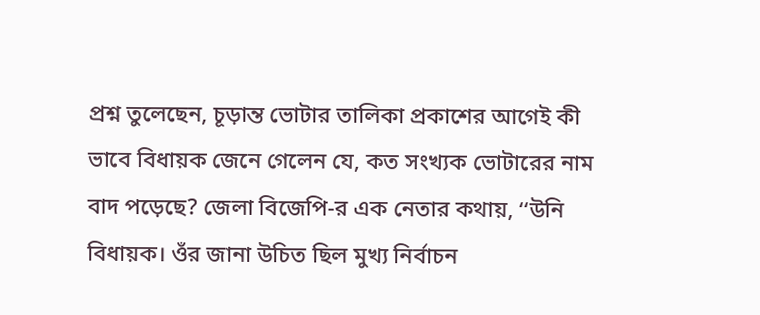প্রশ্ন তুলেছেন, চূড়ান্ত ভোটার তালিকা প্রকাশের আগেই কী ভাবে বিধায়ক জেনে গেলেন যে, কত সংখ্যক ভোটারের নাম বাদ পড়েছে? জেলা বিজেপি-র এক নেতার কথায়, ‘‘উনি বিধায়ক। ওঁর জানা উচিত ছিল মুখ্য নির্বাচন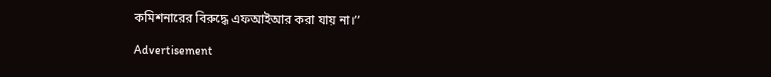কমিশনারের বিরুদ্ধে এফআইআর করা যায় না।’’

Advertisement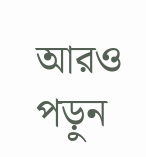আরও পড়ুন